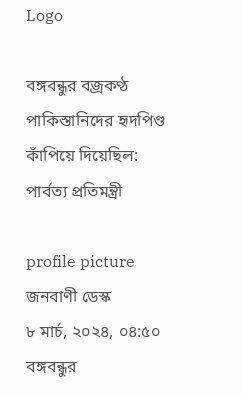Logo

বঙ্গবন্ধুর বজ্রকণ্ঠ পাকিস্তানিদের হৃদপিণ্ড কাঁপিয়ে দিয়েছিল: পার্বত্য প্রতিমন্ত্রী

profile picture
জনবাণী ডেস্ক
৮ মার্চ, ২০২৪, ০৪:৫০
বঙ্গবন্ধুর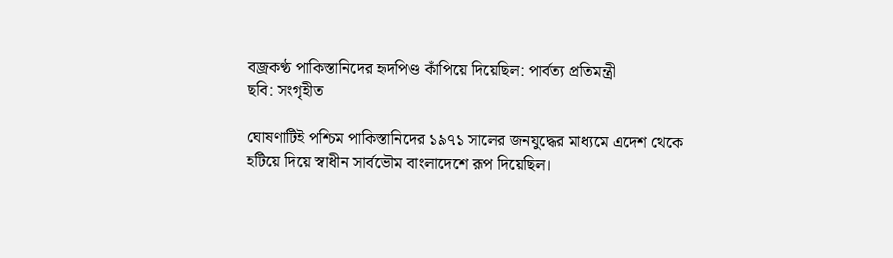বজ্রকণ্ঠ পাকিস্তানিদের হৃদপিণ্ড কাঁপিয়ে দিয়েছিল: পার্বত্য প্রতিমন্ত্রী
ছবি: সংগৃহীত

ঘোষণাটিই পশ্চিম পাকিস্তানিদের ১৯৭১ সালের জনযুদ্ধের মাধ্যমে এদেশ থেকে হটিয়ে দিয়ে স্বাধীন সার্বভৌম বাংলাদেশে রূপ দিয়েছিল।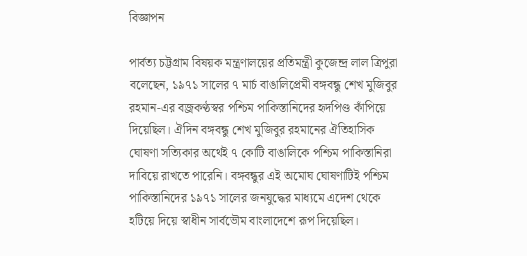বিজ্ঞাপন

পার্বত্য চট্টগ্রাম বিষয়ক মন্ত্রণালয়ের প্রতিমন্ত্রী কুজেন্দ্র লাল ত্রিপুরা বলেছেন, ১৯৭১ সালের ৭ মার্চ বাঙালিপ্রেমী বঙ্গবন্ধু শেখ মুজিবুর রহমান-এর বজ্রকণ্ঠস্বর পশ্চিম পাকিস্তানিদের হৃদপিণ্ড কাঁপিয়ে দিয়েছিল। ঐদিন বঙ্গবন্ধু শেখ মুজিবুর রহমানের ঐতিহাসিক ঘোষণা সত্যিকার অর্থেই ৭ কোটি বাঙালিকে পশ্চিম পাকিস্তানিরা দাবিয়ে রাখতে পারেনি। বঙ্গবন্ধুর এই অমোঘ ঘোষণাটিই পশ্চিম পাকিস্তানিদের ১৯৭১ সালের জনযুদ্ধের মাধ্যমে এদেশ থেকে হটিয়ে দিয়ে স্বাধীন সার্বভৌম বাংলাদেশে রূপ দিয়েছিল।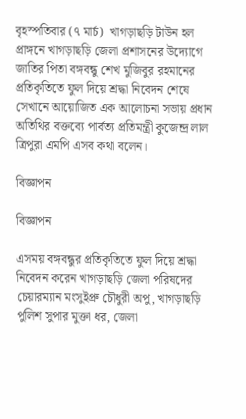বৃহস্পতিবার (৭ মার্চ)  খাগড়াছড়ি টাউন হল প্রাঙ্গনে খাগড়াছড়ি জেলা প্রশাসনের উদ্যোগে জাতির পিতা বঙ্গবন্ধু শেখ মুজিবুর রহমানের প্রতিকৃতিতে ফুল দিয়ে শ্রদ্ধা নিবেদন শেষে সেখানে আয়োজিত এক আলোচনা সভায় প্রধান অতিথির বক্তব্যে পার্বত্য প্রতিমন্ত্রী কুজেন্দ্র লাল ত্রিপুরা এমপি এসব কথা বলেন।

বিজ্ঞাপন

বিজ্ঞাপন

এসময় বঙ্গবন্ধুর প্রতিকৃতিতে ফুল দিয়ে শ্রদ্ধা নিবেদন করেন খাগড়াছড়ি জেলা পরিষদের চেয়ারম্যান মংসুইপ্রু চৌধুরী অপু, খাগড়াছড়ি পুলিশ সুপার মুক্তা ধর, জেলা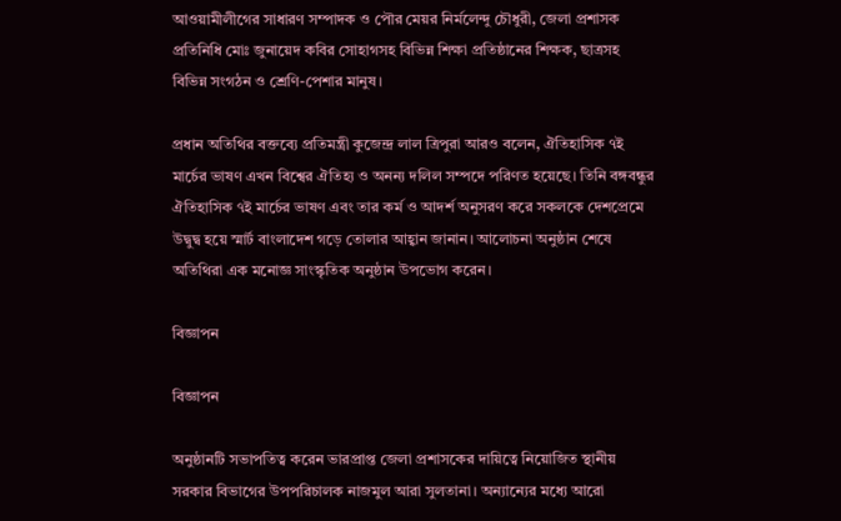আওয়ামীলীগের সাধারণ সম্পাদক ও পৌর মেয়র নির্মলেন্দু চৌধুরী, জেলা প্রশাসক প্রতিনিধি মোঃ জুনায়েদ কবির সোহাগসহ বিভিন্ন শিক্ষা প্রতিষ্ঠানের শিক্ষক, ছাত্রসহ বিভিন্ন সংগঠন ও শ্রেণি-পেশার মানুষ।

প্রধান অতিথির বক্তব্যে প্রতিমন্ত্রী কুজেন্দ্র লাল ত্রিপুরা আরও বলেন, ঐতিহাসিক ৭ই মার্চের ভাষণ এখন বিশ্বের ঐতিহ্য ও অনন্য দলিল সম্পদে পরিণত হয়েছে। তিনি বঙ্গবন্ধুর ঐতিহাসিক ৭ই মার্চের ভাষণ এবং তার কর্ম ও আদর্শ অনুসরণ করে সকলকে দেশপ্রেমে উদ্বুদ্ব হয়ে স্মার্ট বাংলাদেশ গড়ে তোলার আহ্বান জানান। আলোচনা অনুষ্ঠান শেষে অতিথিরা এক মনোজ্ঞ সাংস্কৃতিক অনুষ্ঠান উপভোগ করেন।

বিজ্ঞাপন

বিজ্ঞাপন

অনুষ্ঠানটি সভাপতিত্ব করেন ভারপ্রাপ্ত জেলা প্রশাসকের দায়িত্বে নিয়োজিত স্থানীয় সরকার বিভাগের উপপরিচালক নাজমুল আরা সুলতানা। অন্যান্যের মধ্যে আরো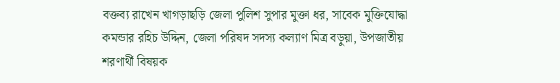বক্তব্য রাখেন খাগড়াছড়ি জেলা পুলিশ সুপার মুক্তা ধর, সাবেক মুক্তিযোদ্ধা কমন্ডার রহিচ উদ্দিন, জেলা পরিষদ সদস্য কল্যাণ মিত্র বড়ুয়া, উপজাতীয় শরণার্থী বিষয়ক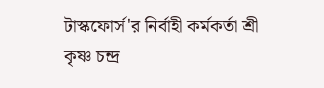টাস্কফোর্স'র নির্বাহী কর্মকর্তা শ্রী কৃষ্ণ চন্দ্র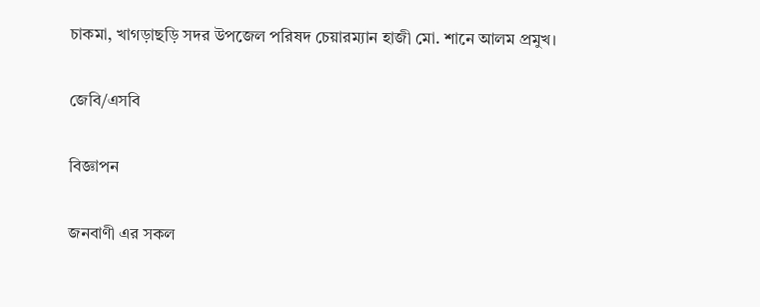চাকমা, খাগড়াছড়ি সদর উপজেল পরিষদ চেয়ারম্যান হাজী মো. শানে আলম প্রমুখ।

জেবি/এসবি

বিজ্ঞাপন

জনবাণী এর সকল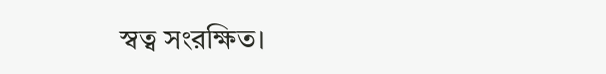স্বত্ব সংরক্ষিত।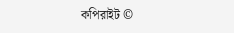কপিরাইট ©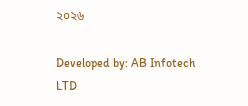২০২৬

Developed by: AB Infotech LTD